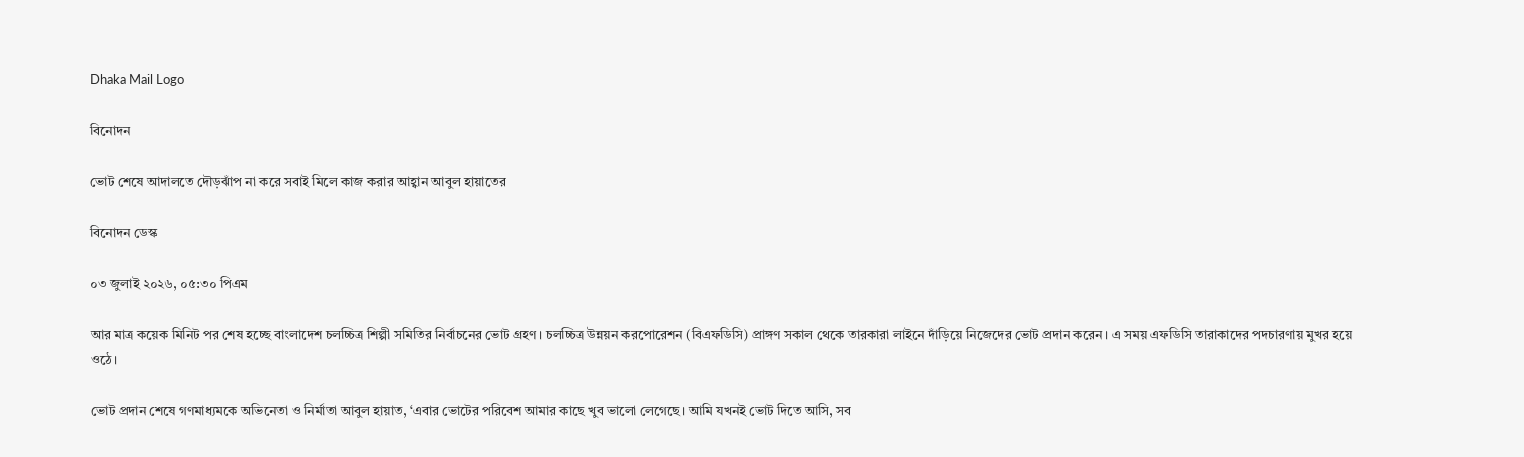Dhaka Mail Logo

বিনোদন

ভোট শেষে আদালতে দৌড়ঝাঁপ না করে সবাই মিলে কাজ করার আহ্বান আবুল হায়াতের

বিনোদন ডেস্ক

০৩ জুলাই ২০২৬, ০৫:৩০ পিএম

আর মাত্র কয়েক মিনিট পর শেষ হচ্ছে বাংলাদেশ চলচ্চিত্র শিল্পী সমিতির নির্বাচনের ভোট গ্রহণ। চলচ্চিত্র উন্নয়ন করপোরেশন (বিএফডিসি) প্রাঙ্গণ সকাল থেকে তারকারা লাইনে দাঁড়িয়ে নিজেদের ভোট প্রদান করেন। এ সময় এফডিসি তারাকাদের পদচারণায় মুখর হয়ে ওঠে।

ভোট প্রদান শেষে গণমাধ্যমকে অভিনেতা ও নির্মাতা আবুল হায়াত, ‘এবার ভোটের পরিবেশ আমার কাছে খুব ভালো লেগেছে। আমি যখনই ভোট দিতে আসি, সব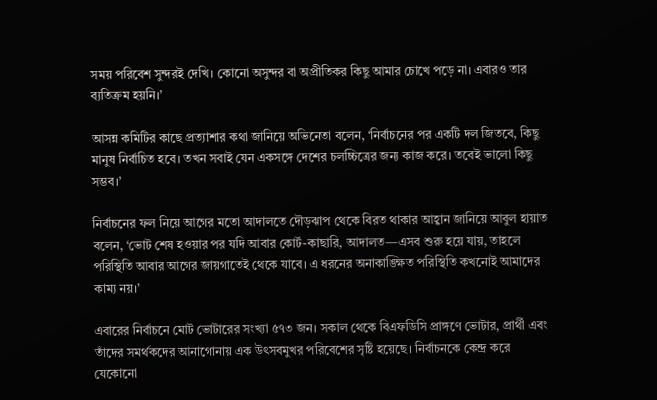সময় পরিবেশ সুন্দরই দেখি। কোনো অসুন্দর বা অপ্রীতিকর কিছু আমার চোখে পড়ে না। এবারও তার ব্যতিক্রম হয়নি।’

আসন্ন কমিটির কাছে প্রত্যাশার কথা জানিয়ে অভিনেতা বলেন, ‘নির্বাচনের পর একটি দল জিতবে, কিছু মানুষ নির্বাচিত হবে। তখন সবাই যেন একসঙ্গে দেশের চলচ্চিত্রের জন্য কাজ করে। তবেই ভালো কিছু সম্ভব।’

নির্বাচনের ফল নিয়ে আগের মতো আদালতে দৌড়ঝাপ থেকে বিরত থাকার আহ্বান জানিয়ে আবুল হায়াত বলেন, ‘ভোট শেষ হওয়ার পর যদি আবার কোর্ট-কাছারি, আদালত—এসব শুরু হয়ে যায়, তাহলে পরিস্থিতি আবার আগের জায়গাতেই থেকে যাবে। এ ধরনের অনাকাঙ্ক্ষিত পরিস্থিতি কখনোই আমাদের কাম্য নয়।’

এবারের নির্বাচনে মোট ভোটারের সংখ্যা ৫৭৩ জন। সকাল থেকে বিএফডিসি প্রাঙ্গণে ভোটার, প্রার্থী এবং তাঁদের সমর্থকদের আনাগোনায় এক উৎসবমুখর পরিবেশের সৃষ্টি হয়েছে। নির্বাচনকে কেন্দ্র করে যেকোনো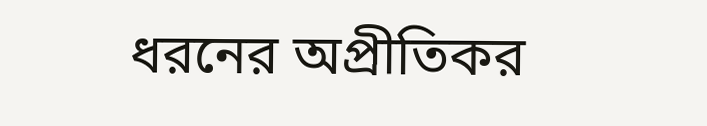ধরনের অপ্রীতিকর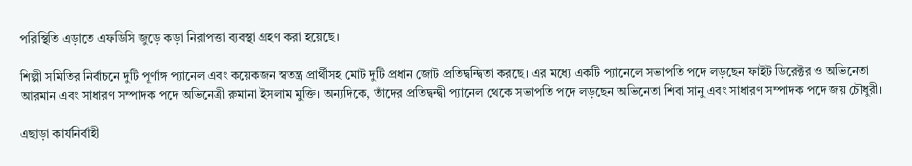পরিস্থিতি এড়াতে এফডিসি জুড়ে কড়া নিরাপত্তা ব্যবস্থা গ্রহণ করা হয়েছে।

শিল্পী সমিতির নির্বাচনে দুটি পূর্ণাঙ্গ প্যানেল এবং কয়েকজন স্বতন্ত্র প্রার্থীসহ মোট দুটি প্রধান জোট প্রতিদ্বন্দ্বিতা করছে। এর মধ্যে একটি প্যানেলে সভাপতি পদে লড়ছেন ফাইট ডিরেক্টর ও অভিনেতা আরমান এবং সাধারণ সম্পাদক পদে অভিনেত্রী রুমানা ইসলাম মুক্তি। অন্যদিকে, তাঁদের প্রতিদ্বন্দ্বী প্যানেল থেকে সভাপতি পদে লড়ছেন অভিনেতা শিবা সানু এবং সাধারণ সম্পাদক পদে জয় চৌধুরী।

এছাড়া কার্যনির্বাহী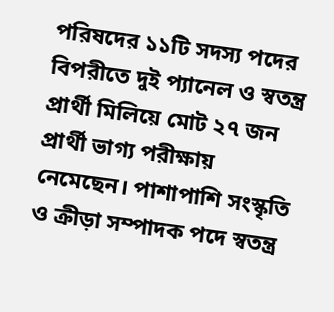পরিষদের ১১টি সদস্য পদের বিপরীতে দুই প্যানেল ও স্বতন্ত্র প্রার্থী মিলিয়ে মোট ২৭ জন প্রার্থী ভাগ্য পরীক্ষায় নেমেছেন। পাশাপাশি সংস্কৃতি ও ক্রীড়া সম্পাদক পদে স্বতন্ত্র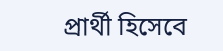প্রার্থী হিসেবে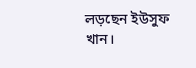লড়ছেন ইউসুফ খান।